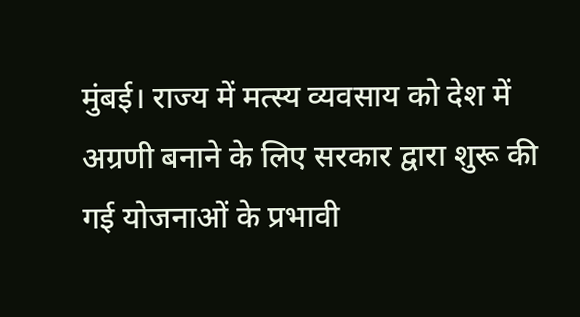मुंबई। राज्य में मत्स्य व्यवसाय को देश में अग्रणी बनाने के लिए सरकार द्वारा शुरू की गई योजनाओं के प्रभावी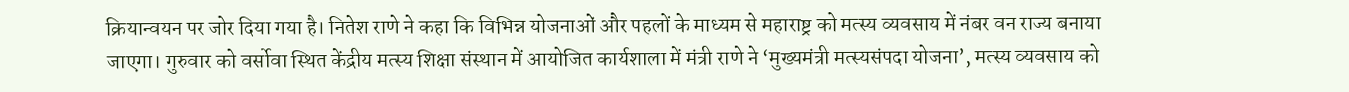क्रियान्वयन पर जोर दिया गया है। नितेश राणे ने कहा कि विभिन्न योजनाओं और पहलों के माध्यम से महाराष्ट्र को मत्स्य व्यवसाय में नंबर वन राज्य बनाया जाएगा। गुरुवार को वर्सोवा स्थित केंद्रीय मत्स्य शिक्षा संस्थान में आयोजित कार्यशाला में मंत्री राणे ने ‘मुख्यमंत्री मत्स्यसंपदा योजना’, मत्स्य व्यवसाय को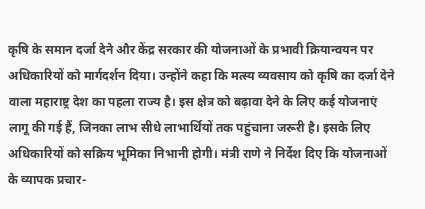कृषि के समान दर्जा देने और केंद्र सरकार की योजनाओं के प्रभावी क्रियान्वयन पर अधिकारियों को मार्गदर्शन दिया। उन्होंने कहा कि मत्स्य व्यवसाय को कृषि का दर्जा देने वाला महाराष्ट्र देश का पहला राज्य है। इस क्षेत्र को बढ़ावा देने के लिए कई योजनाएं लागू की गई हैं, जिनका लाभ सीधे लाभार्थियों तक पहुंचाना जरूरी है। इसके लिए अधिकारियों को सक्रिय भूमिका निभानी होगी। मंत्री राणे ने निर्देश दिए कि योजनाओं के व्यापक प्रचार-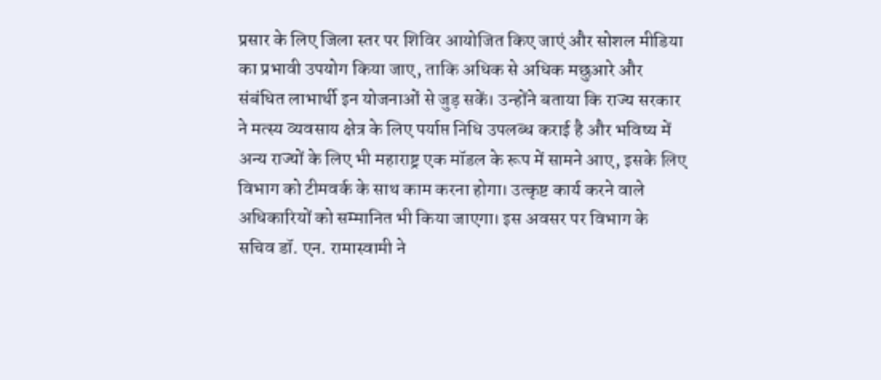प्रसार के लिए जिला स्तर पर शिविर आयोजित किए जाएं और सोशल मीडिया का प्रभावी उपयोग किया जाए, ताकि अधिक से अधिक मछुआरे और संबंधित लाभार्थी इन योजनाओं से जुड़ सकें। उन्होंने बताया कि राज्य सरकार ने मत्स्य व्यवसाय क्षेत्र के लिए पर्याप्त निधि उपलब्ध कराई है और भविष्य में अन्य राज्यों के लिए भी महाराष्ट्र एक मॉडल के रूप में सामने आए, इसके लिए विभाग को टीमवर्क के साथ काम करना होगा। उत्कृष्ट कार्य करने वाले अधिकारियों को सम्मानित भी किया जाएगा। इस अवसर पर विभाग के सचिव डॉ. एन. रामास्वामी ने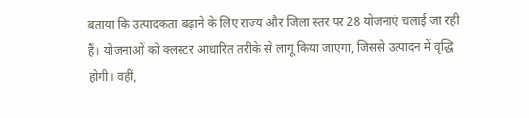बताया कि उत्पादकता बढ़ाने के लिए राज्य और जिला स्तर पर 28 योजनाएं चलाई जा रही हैं। योजनाओं को क्लस्टर आधारित तरीके से लागू किया जाएगा, जिससे उत्पादन में वृद्धि होगी। वहीं,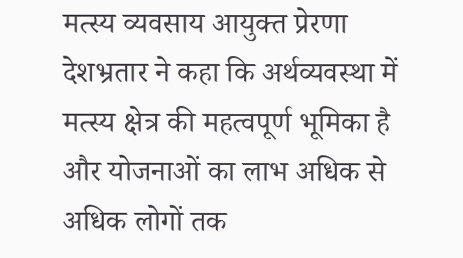मत्स्य व्यवसाय आयुक्त प्रेरणा देशभ्रतार ने कहा कि अर्थव्यवस्था में मत्स्य क्षेत्र की महत्वपूर्ण भूमिका है और योजनाओं का लाभ अधिक से अधिक लोगों तक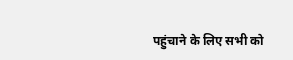पहुंचाने के लिए सभी को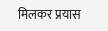मिलकर प्रयास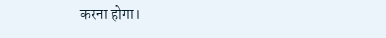करना होगा।